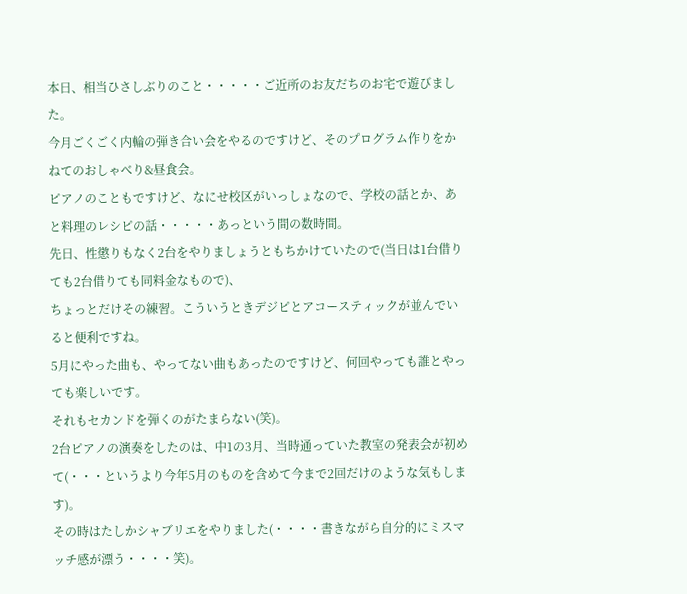本日、相当ひさしぶりのこと・・・・・ご近所のお友だちのお宅で遊びました。
今月ごくごく内輪の弾き合い会をやるのですけど、そのプログラム作りをかねてのおしゃべり&昼食会。
ピアノのこともですけど、なにせ校区がいっしょなので、学校の話とか、あと料理のレシピの話・・・・・あっという間の数時間。
先日、性懲りもなく2台をやりましょうともちかけていたので(当日は1台借りても2台借りても同料金なもので)、
ちょっとだけその練習。こういうときデジピとアコースティックが並んでいると便利ですね。
5月にやった曲も、やってない曲もあったのですけど、何回やっても誰とやっても楽しいです。
それもセカンドを弾くのがたまらない(笑)。
2台ピアノの演奏をしたのは、中1の3月、当時通っていた教室の発表会が初めて(・・・というより今年5月のものを含めて今まで2回だけのような気もします)。
その時はたしかシャブリエをやりました(・・・・書きながら自分的にミスマッチ感が漂う・・・・笑)。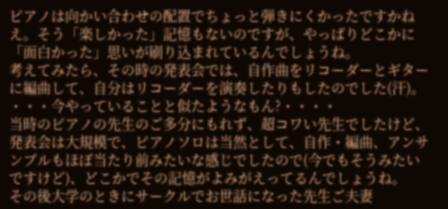ピアノは向かい合わせの配置でちょっと弾きにくかったですかねえ。そう「楽しかった」記憶もないのですが、やっぱりどこかに「面白かった」思いが刷り込まれているんでしょうね。
考えてみたら、その時の発表会では、自作曲をリコーダーとギターに編曲して、自分はリコーダーを演奏したりもしたのでした(汗)。
・・・今やっていることと似たようなもん?・・・・
当時のピアノの先生のご多分にもれず、超コワい先生でしたけど、発表会は大規模で、ピアノソロは当然として、自作・編曲、アンサンブルもほぼ当たり前みたいな感じでしたので(今でもそうみたいですけど)、どこかでその記憶がよみがえってるんでしょうね。
その後大学のときにサークルでお世話になった先生ご夫妻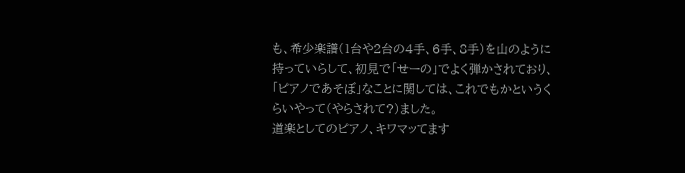も、希少楽譜(1台や2台の4手、6手、8手)を山のように持っていらして、初見で「せーの」でよく弾かされており、「ピアノであそぼ」なことに関しては、これでもかというくらいやって(やらされて?)ました。
道楽としてのピアノ、キワマッてます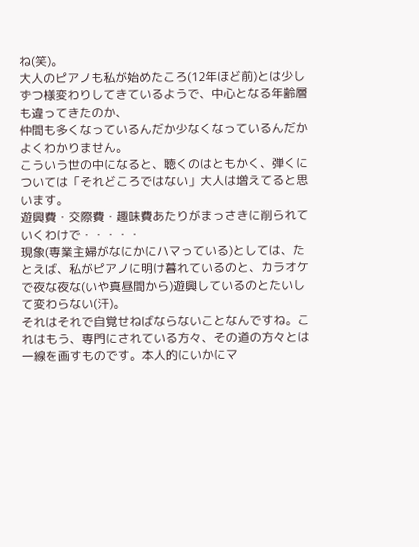ね(笑)。
大人のピアノも私が始めたころ(12年ほど前)とは少しずつ様変わりしてきているようで、中心となる年齢層も違ってきたのか、
仲間も多くなっているんだか少なくなっているんだかよくわかりません。
こういう世の中になると、聴くのはともかく、弾くについては「それどころではない」大人は増えてると思います。
遊興費・交際費・趣味費あたりがまっさきに削られていくわけで・・・・・
現象(専業主婦がなにかにハマっている)としては、たとえば、私がピアノに明け暮れているのと、カラオケで夜な夜な(いや真昼間から)遊興しているのとたいして変わらない(汗)。
それはそれで自覚せねばならないことなんですね。これはもう、専門にされている方々、その道の方々とは一線を画すものです。本人的にいかにマ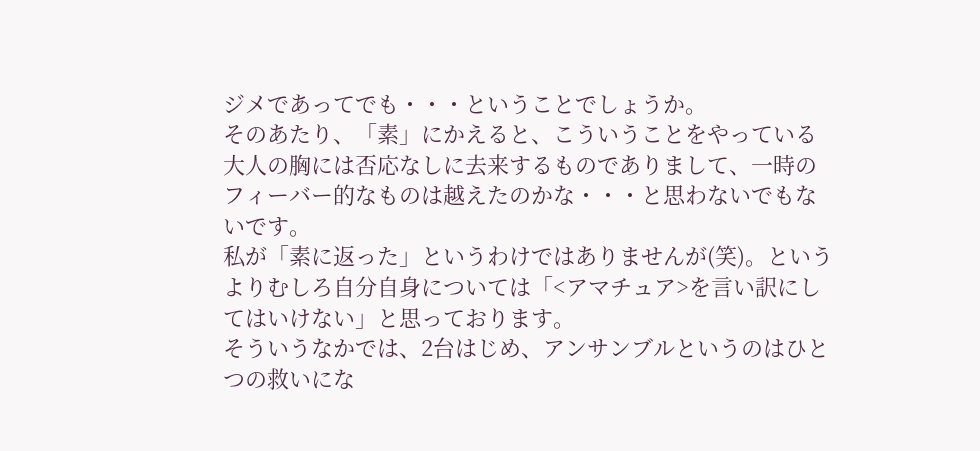ジメであってでも・・・ということでしょうか。
そのあたり、「素」にかえると、こういうことをやっている大人の胸には否応なしに去来するものでありまして、一時のフィーバー的なものは越えたのかな・・・と思わないでもないです。
私が「素に返った」というわけではありませんが(笑)。というよりむしろ自分自身については「<アマチュア>を言い訳にしてはいけない」と思っております。
そういうなかでは、2台はじめ、アンサンブルというのはひとつの救いにな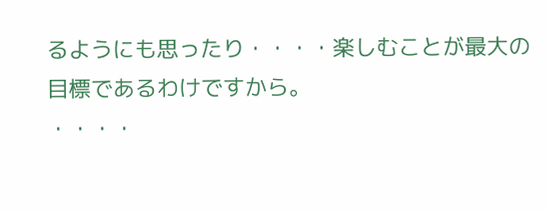るようにも思ったり・・・・楽しむことが最大の目標であるわけですから。
・・・・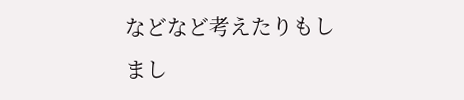などなど考えたりもしまし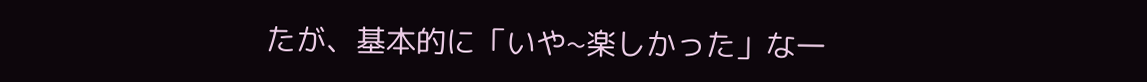たが、基本的に「いや~楽しかった」な一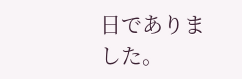日でありました。